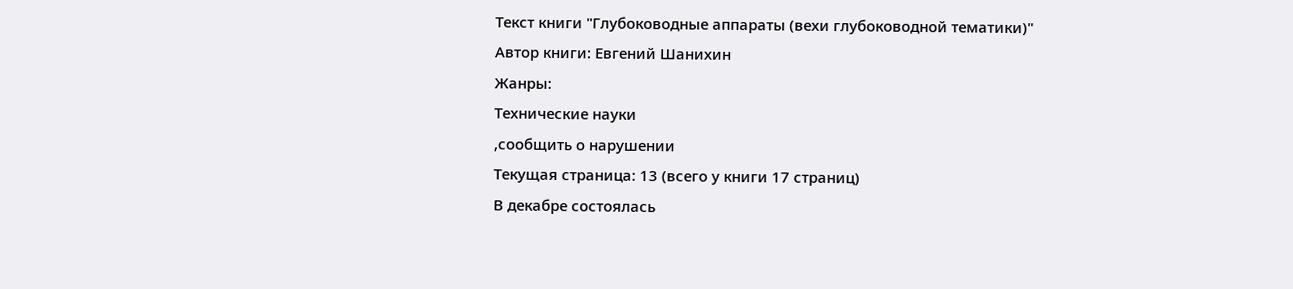Текст книги "Глубоководные аппараты (вехи глубоководной тематики)"
Автор книги: Евгений Шанихин
Жанры:
Технические науки
,сообщить о нарушении
Текущая страница: 13 (всего у книги 17 страниц)
В декабре состоялась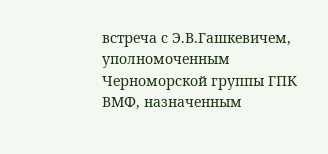встреча с Э.В.Гашкевичем, уполномоченным Черноморской группы ГПК ВМФ, назначенным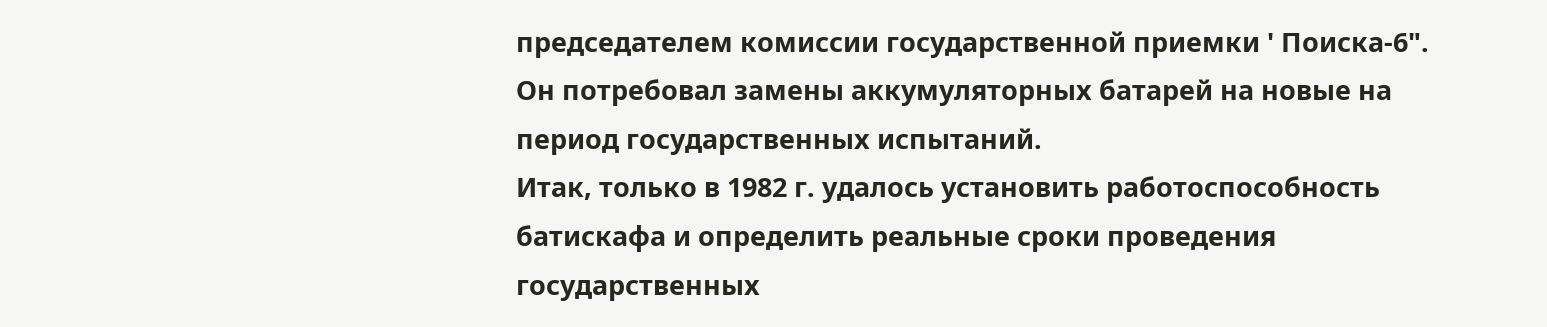председателем комиссии государственной приемки ' Поиска-6". Он потребовал замены аккумуляторных батарей на новые на период государственных испытаний.
Итак, только в 1982 г. удалось установить работоспособность батискафа и определить реальные сроки проведения государственных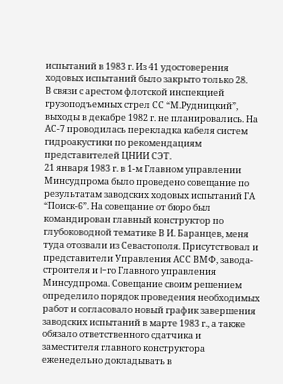испытаний в 1983 г. Из 41 удостоверения ходовых испытаний было закрыто только 28.
В связи с арестом флотской инспекцией грузоподъемных стрел СС “М.Рудницкий”, выходы в декабре 1982 г. не планировались. На АС-7 проводилась перекладка кабеля систем гидроакустики по рекомендациям представителей ЦНИИ СЭТ.
21 января 1983 г. в 1-м Главном управлении Минсудпрома было проведено совещание по результатам заводских ходовых испытаний ГА “Поиск-6”. На совещание от бюро был командирован главный конструктор по глубоководной тематике В И. Баранцев, меня туда отозвали из Севастополя. Присутствовал и представители Управления АСС ВМФ, завода-строителя и I-го Главного управления Минсудпрома. Совещание своим решением определило порядок проведения необходимых работ и согласовало новый график завершения заводских испытаний в марте 1983 г., а также обязало ответственного сдатчика и заместителя главного конструктора еженедельно докладывать в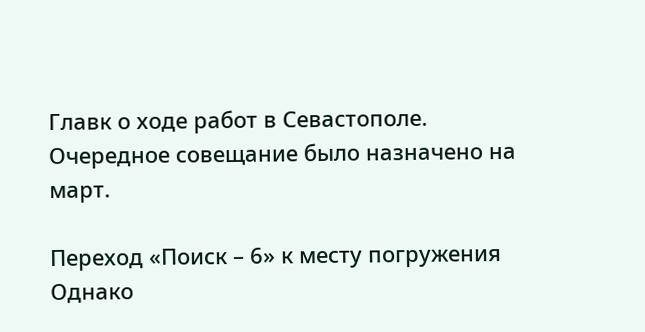Главк о ходе работ в Севастополе. Очередное совещание было назначено на март.

Переход «Поиск – 6» к месту погружения
Однако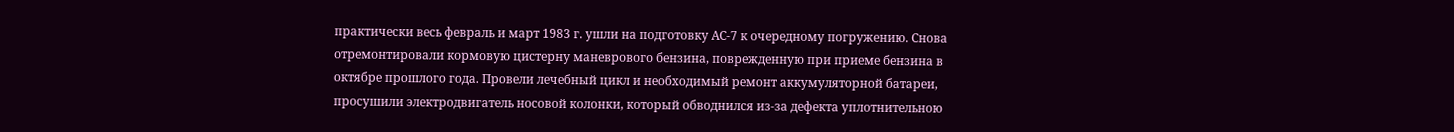практически весь февраль и март 1983 г. ушли на подготовку АС-7 к очередному погружению. Снова отремонтировали кормовую цистерну маневрового бензина, поврежденную при приеме бензина в октябре прошлого года. Провели лечебный цикл и необходимый ремонт аккумуляторной батареи, просушили электродвигатель носовой колонки, который обводнился из-за дефекта уплотнительною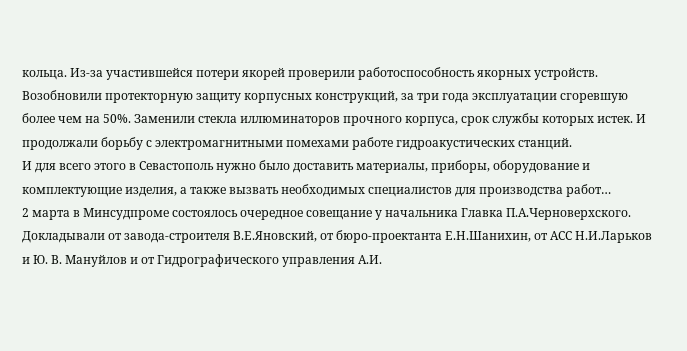кольца. Из-за участившейся потери якорей проверили работоспособность якорных устройств. Возобновили протекторную защиту корпусных конструкций, за три года эксплуатации сгоревшую более чем на 50%. Заменили стекла иллюминаторов прочного корпуса, срок службы которых истек. И продолжали борьбу с электромагнитными помехами работе гидроакустических станций.
И для всего этого в Севастополь нужно было доставить материалы, приборы, оборудование и комплектующие изделия, а также вызвать необходимых специалистов для производства работ…
2 марта в Минсудпроме состоялось очередное совещание у начальника Главка П.А.Черноверхского. Докладывали от завода-строителя В.Е.Яновский, от бюро-проектанта Е.Н.Шанихин, от АСС Н.И.Ларьков и Ю. В. Мануйлов и от Гидрографического управления А.И.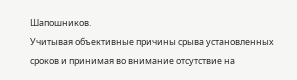Шапошников.
Учитывая объективные причины срыва установленных сроков и принимая во внимание отсутствие на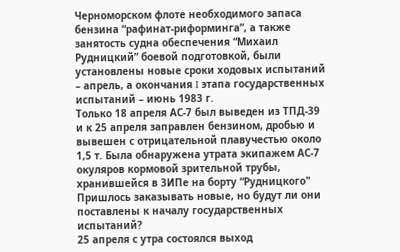Черноморском флоте необходимого запаса бензина “рафинат-риформинга”, а также занятость судна обеспечения “Михаил Рудницкий” боевой подготовкой, были установлены новые сроки ходовых испытаний – апрель, а окончания I этапа государственных испытаний – июнь 1983 г.
Только 18 апреля АС-7 был выведен из ТПД-39 и к 25 апреля заправлен бензином, дробью и вывешен с отрицательной плавучестью около 1,5 т. Была обнаружена утрата экипажем АС-7 окуляров кормовой зрительной трубы, хранившейся в ЗИПе на борту “Рудницкого" Пришлось заказывать новые, но будут ли они поставлены к началу государственных испытаний?
25 апреля с утра состоялся выход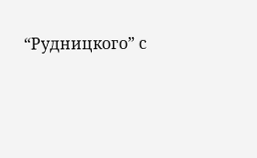“Рудницкого” с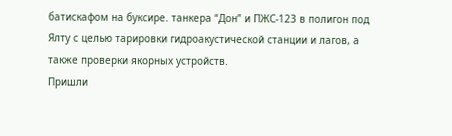батискафом на буксире. танкера “Дон” и ПЖС-123 в полигон под Ялту с целью тарировки гидроакустической станции и лагов, а также проверки якорных устройств.
Пришли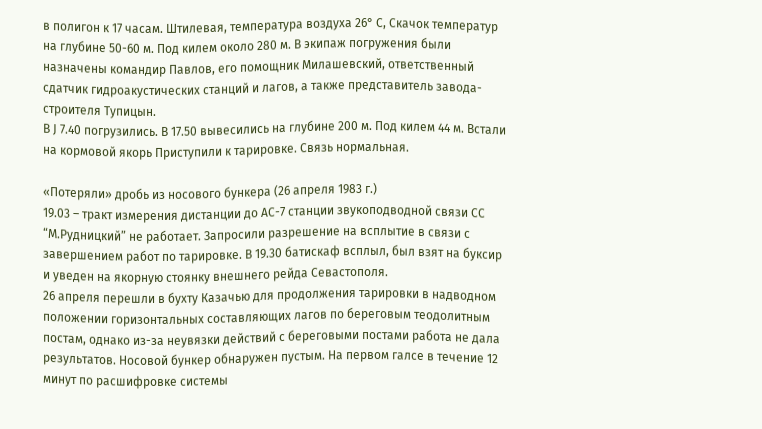в полигон к 17 часам. Штилевая, температура воздуха 26° С, Скачок температур на глубине 50-60 м. Под килем около 280 м. В экипаж погружения были назначены командир Павлов, его помощник Милашевский, ответственный сдатчик гидроакустических станций и лагов, а также представитель завода-строителя Тупицын.
В J 7.40 погрузились. В 17.50 вывесились на глубине 200 м. Под килем 44 м. Встали на кормовой якорь Приступили к тарировке. Связь нормальная.

«Потеряли» дробь из носового бункера (26 апреля 1983 г.)
19.03 – тракт измерения дистанции до АС-7 станции звукоподводной связи СС “М.Рудницкий” не работает. Запросили разрешение на всплытие в связи с завершением работ по тарировке. В 19.30 батискаф всплыл, был взят на буксир и уведен на якорную стоянку внешнего рейда Севастополя.
26 апреля перешли в бухту Казачью для продолжения тарировки в надводном положении горизонтальных составляющих лагов по береговым теодолитным постам, однако из-за неувязки действий с береговыми постами работа не дала результатов. Носовой бункер обнаружен пустым. На первом галсе в течение 12 минут по расшифровке системы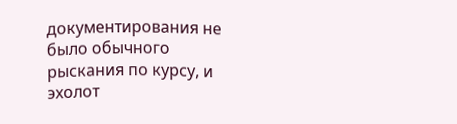документирования не было обычного рыскания по курсу, и эхолот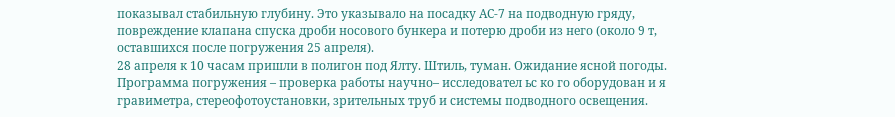показывал стабильную глубину. Это указывало на посадку АС-7 на подводную гряду, повреждение клапана спуска дроби носового бункера и потерю дроби из него (около 9 т, оставшихся после погружения 25 апреля).
28 апреля к 10 часам пришли в полигон под Ялту. Штиль, туман. Ожидание ясной погоды. Программа погружения – проверка работы научно– исследовател ьс ко го оборудован и я гравиметра, стереофотоустановки, зрительных труб и системы подводного освещения.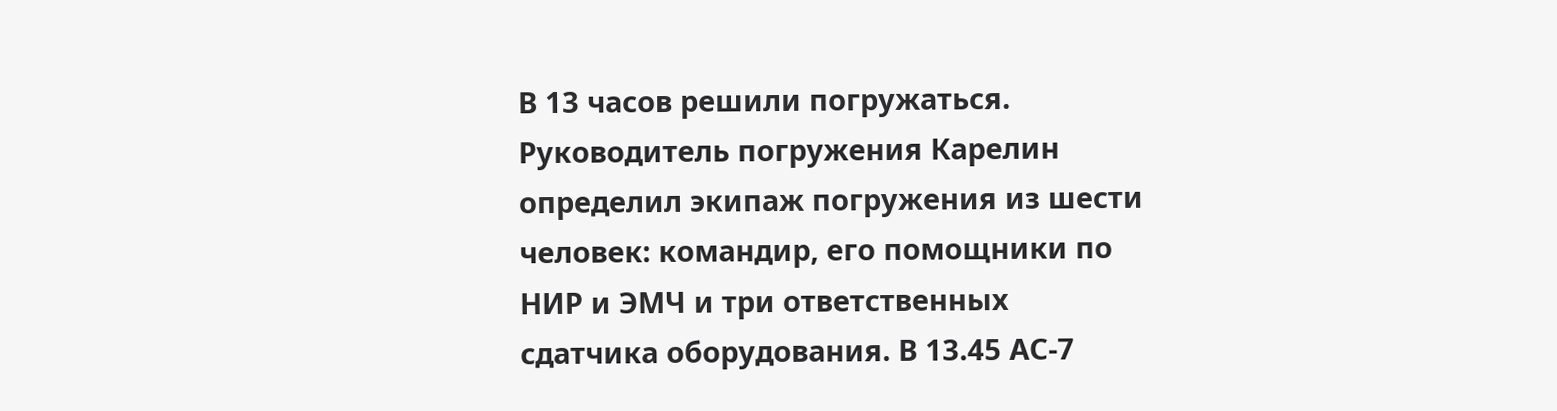В 13 часов решили погружаться. Руководитель погружения Карелин определил экипаж погружения из шести человек: командир, его помощники по НИР и ЭМЧ и три ответственных сдатчика оборудования. В 13.45 АС-7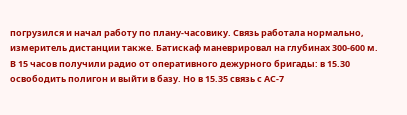погрузился и начал работу по плану-часовику. Связь работала нормально, измеритель дистанции также. Батискаф маневрировал на глубинах 300-600 м.
В 15 часов получили радио от оперативного дежурного бригады: в 15.30 освободить полигон и выйти в базу. Но в 15.35 связь с АС-7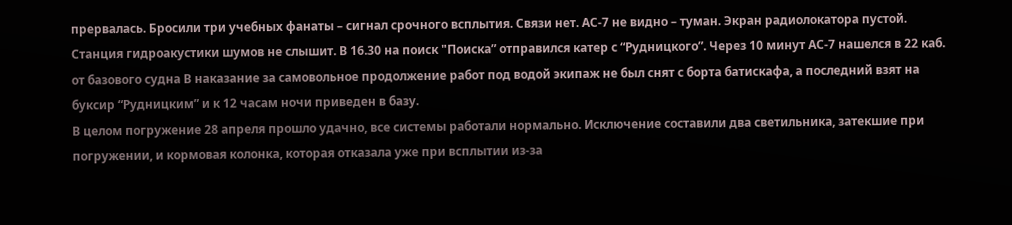прервалась. Бросили три учебных фанаты – сигнал срочного всплытия. Связи нет. АС-7 не видно – туман. Экран радиолокатора пустой. Станция гидроакустики шумов не слышит. В 16.30 на поиск "Поиска” отправился катер с “Рудницкого”. Через 10 минут АС-7 нашелся в 22 каб. от базового судна В наказание за самовольное продолжение работ под водой экипаж не был снят с борта батискафа, а последний взят на буксир “Рудницким” и к 12 часам ночи приведен в базу.
В целом погружение 28 апреля прошло удачно, все системы работали нормально. Исключение составили два светильника, затекшие при погружении, и кормовая колонка, которая отказала уже при всплытии из-за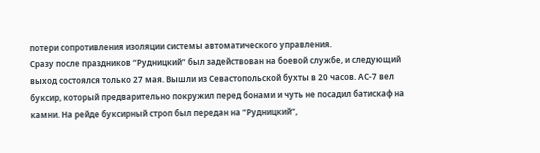потери сопротивления изоляции системы автоматического управления.
Сразу после праздников “Рудницкий” был задействован на боевой службе, и следующий выход состоялся только 27 мая. Вышли из Севастопольской бухты в 20 часов. АС-7 вел буксир, который предварительно покружил перед бонами и чуть не посадил батискаф на камни. На рейде буксирный строп был передан на “Рудницкий”,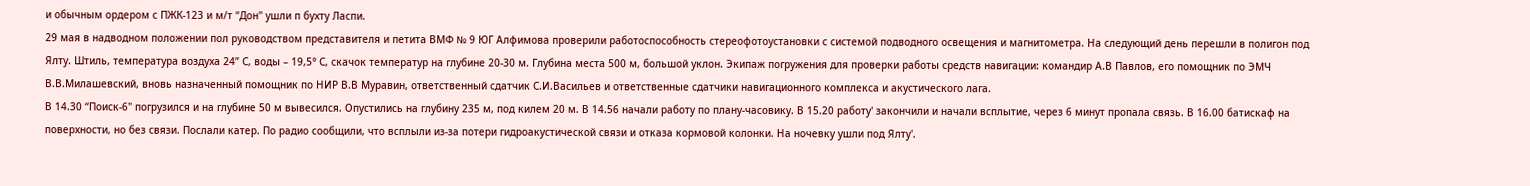и обычным ордером с ПЖК-123 и м/т “Дон" ушли п бухту Ласпи.
29 мая в надводном положении пол руководством представителя и петита ВМФ № 9 ЮГ Алфимова проверили работоспособность стереофотоустановки с системой подводного освещения и магнитометра. На следующий день перешли в полигон под Ялту. Штиль, температура воздуха 24” С, воды – 19,5° С, скачок температур на глубине 20-30 м. Глубина места 500 м, большой уклон. Экипаж погружения для проверки работы средств навигации: командир А.В Павлов, его помощник по ЭМЧ В.В.Милашевский, вновь назначенный помощник по НИР В.В Муравин, ответственный сдатчик С.И.Васильев и ответственные сдатчики навигационного комплекса и акустического лага.
В 14.30 “Поиск-6" погрузился и на глубине 50 м вывесился. Опустились на глубину 235 м, под килем 20 м. В 14.56 начали работу по плану-часовику. В 15.20 работу' закончили и начали всплытие, через 6 минут пропала связь. В 16.00 батискаф на поверхности, но без связи. Послали катер. По радио сообщили, что всплыли из-за потери гидроакустической связи и отказа кормовой колонки. На ночевку ушли под Ялту'.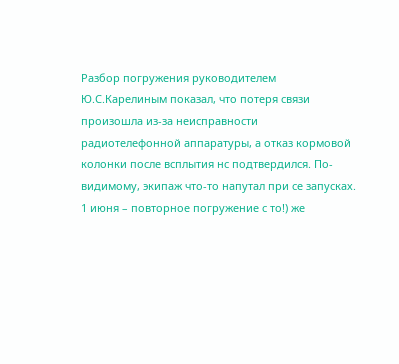Разбор погружения руководителем Ю.С.Карелиным показал, что потеря связи произошла из-за неисправности радиотелефонной аппаратуры, а отказ кормовой колонки после всплытия нс подтвердился. По-видимому, экипаж что-то напутал при се запусках.
1 июня – повторное погружение с то!) же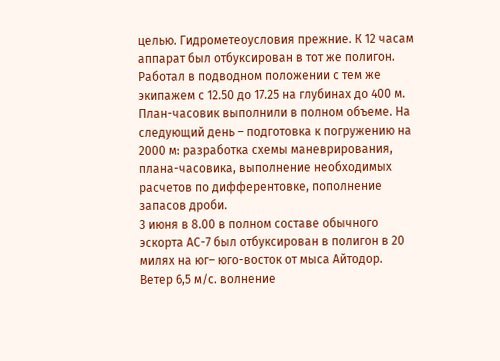целью. Гидрометеоусловия прежние. К 12 часам аппарат был отбуксирован в тот же полигон. Работал в подводном положении с тем же экипажем с 12.50 до 17.25 на глубинах до 400 м. План-часовик выполнили в полном объеме. На следующий день – подготовка к погружению на 2000 м: разработка схемы маневрирования, плана-часовика, выполнение необходимых расчетов по дифферентовке, пополнение запасов дроби.
3 июня в 8.00 в полном составе обычного эскорта АС-7 был отбуксирован в полигон в 20 милях на юг– юго-восток от мыса Айтодор. Ветер 6,5 м/с. волнение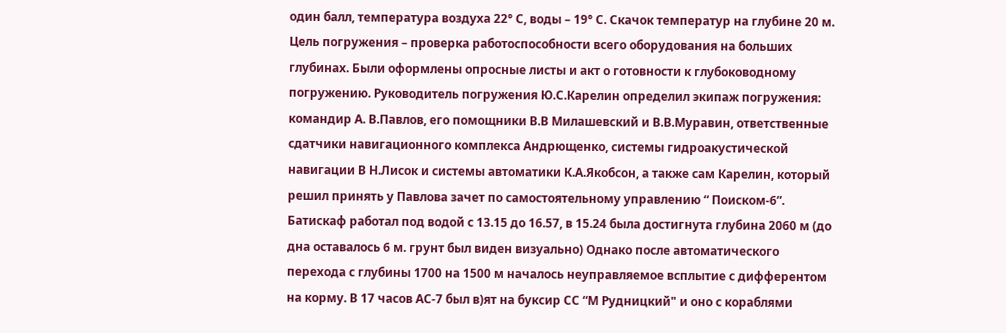один балл, температура воздуха 22° С, воды – 19° С. Скачок температур на глубине 20 м. Цель погружения – проверка работоспособности всего оборудования на больших глубинах. Были оформлены опросные листы и акт о готовности к глубоководному погружению. Руководитель погружения Ю.С.Карелин определил экипаж погружения: командир А. В.Павлов, его помощники В.В Милашевский и В.В.Муравин, ответственные сдатчики навигационного комплекса Андрющенко, системы гидроакустической навигации В Н.Лисок и системы автоматики К.А.Якобсон, а также сам Карелин, который решил принять у Павлова зачет по самостоятельному управлению “ Поиском-6”.
Батискаф работал под водой с 13.15 до 16.57, в 15.24 была достигнута глубина 2060 м (до дна оставалось 6 м. грунт был виден визуально) Однако после автоматического перехода с глубины 1700 на 1500 м началось неуправляемое всплытие с дифферентом на корму. В 17 часов АС-7 был в)ят на буксир СС “М Рудницкий" и оно с кораблями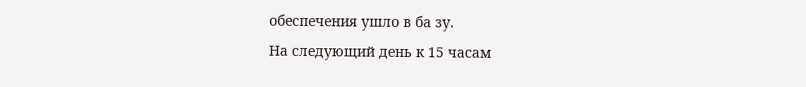обеспечения ушло в ба зу.
На следующий день к 15 часам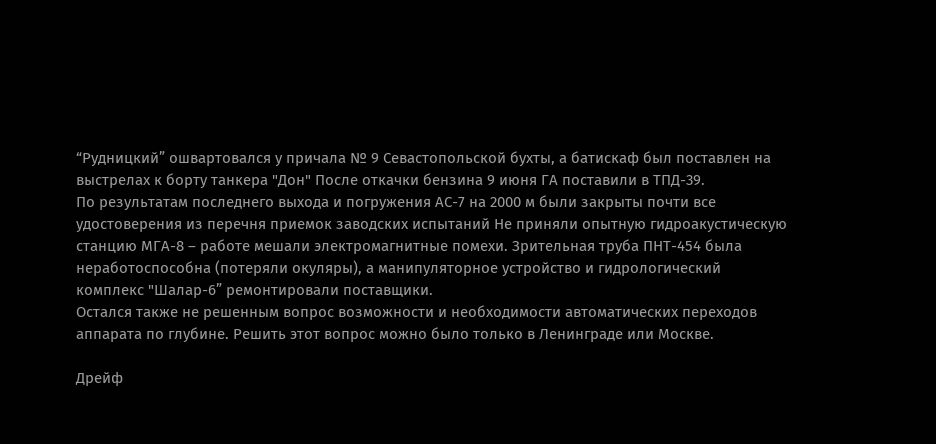“Рудницкий” ошвартовался у причала № 9 Севастопольской бухты, а батискаф был поставлен на выстрелах к борту танкера "Дон" После откачки бензина 9 июня ГА поставили в ТПД-39.
По результатам последнего выхода и погружения АС-7 на 2000 м были закрыты почти все удостоверения из перечня приемок заводских испытаний Не приняли опытную гидроакустическую станцию МГА-8 – работе мешали электромагнитные помехи. Зрительная труба ПНТ-454 была неработоспособна (потеряли окуляры), а манипуляторное устройство и гидрологический комплекс "Шалар-6” ремонтировали поставщики.
Остался также не решенным вопрос возможности и необходимости автоматических переходов аппарата по глубине. Решить этот вопрос можно было только в Ленинграде или Москве.

Дрейф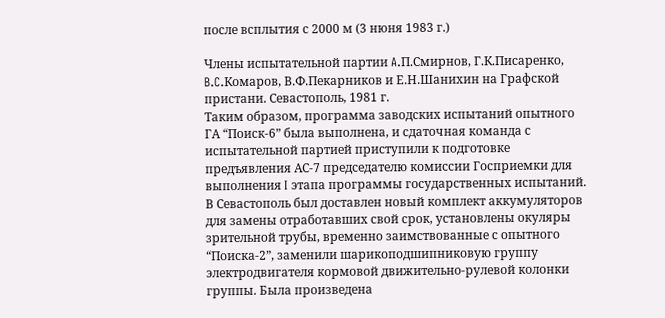после всплытия с 2000 м (3 нюня 1983 г.)

Члены испытательной партии A.П.Смирнов, Г.К.Писаренко, B.C.Комаров, В.Ф.Пекарников и Е.Н.Шанихин на Графской пристани. Севастополь, 1981 г.
Таким образом, программа заводских испытаний опытного ГА “Поиск-6” была выполнена, и сдаточная команда с испытательной партией приступили к подготовке предъявления АС-7 председателю комиссии Госприемки для выполнения I этапа программы государственных испытаний.
В Севастополь был доставлен новый комплект аккумуляторов для замены отработавших свой срок, установлены окуляры зрительной трубы, временно заимствованные с опытного “Поиска-2”, заменили шарикоподшипниковую группу электродвигателя кормовой движительно-рулевой колонки группы. Была произведена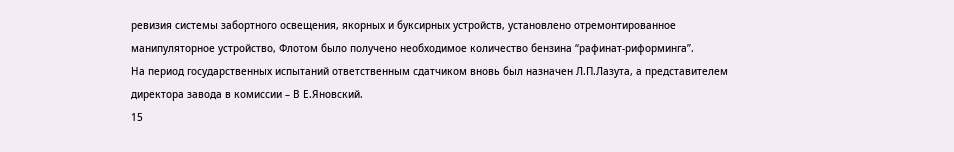ревизия системы забортного освещения, якорных и буксирных устройств, установлено отремонтированное манипуляторное устройство, Флотом было получено необходимое количество бензина “рафинат-риформинга”.
На период государственных испытаний ответственным сдатчиком вновь был назначен Л.П.Лазута, а представителем директора завода в комиссии – В Е.Яновский.
15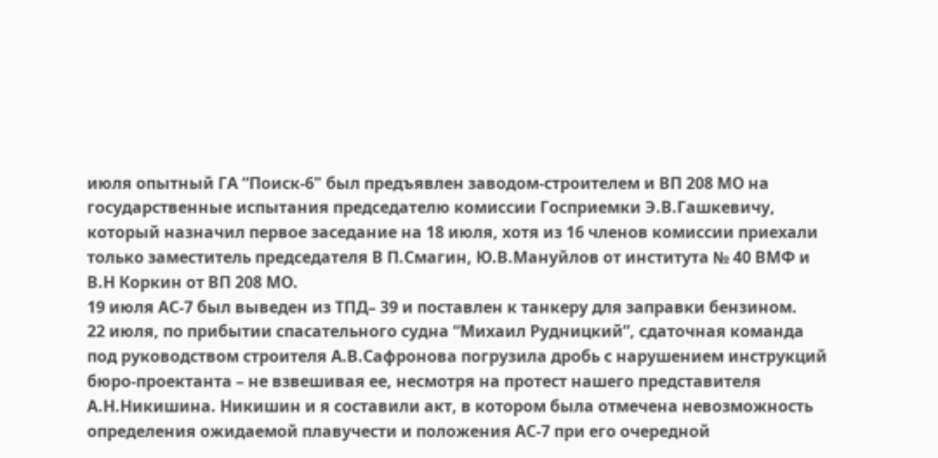июля опытный ГА “Поиск-6" был предъявлен заводом-строителем и ВП 208 МО на государственные испытания председателю комиссии Госприемки Э.В.Гашкевичу, который назначил первое заседание на 18 июля, хотя из 16 членов комиссии приехали только заместитель председателя В П.Смагин, Ю.В.Мануйлов от института № 40 ВМФ и В.Н Коркин от ВП 208 МО.
19 июля АС-7 был выведен из ТПД– 39 и поставлен к танкеру для заправки бензином.
22 июля, по прибытии спасательного судна “Михаил Рудницкий”, сдаточная команда под руководством строителя А.В.Сафронова погрузила дробь с нарушением инструкций бюро-проектанта – не взвешивая ее, несмотря на протест нашего представителя А.Н.Никишина. Никишин и я составили акт, в котором была отмечена невозможность определения ожидаемой плавучести и положения АС-7 при его очередной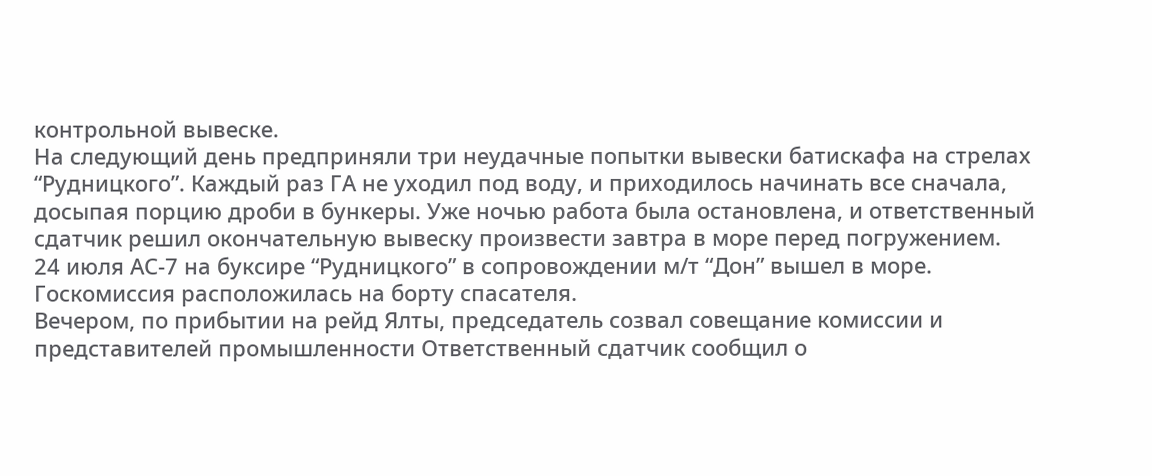контрольной вывеске.
На следующий день предприняли три неудачные попытки вывески батискафа на стрелах “Рудницкого”. Каждый раз ГА не уходил под воду, и приходилось начинать все сначала, досыпая порцию дроби в бункеры. Уже ночью работа была остановлена, и ответственный сдатчик решил окончательную вывеску произвести завтра в море перед погружением.
24 июля АС-7 на буксире “Рудницкого” в сопровождении м/т “Дон” вышел в море. Госкомиссия расположилась на борту спасателя.
Вечером, по прибытии на рейд Ялты, председатель созвал совещание комиссии и представителей промышленности Ответственный сдатчик сообщил о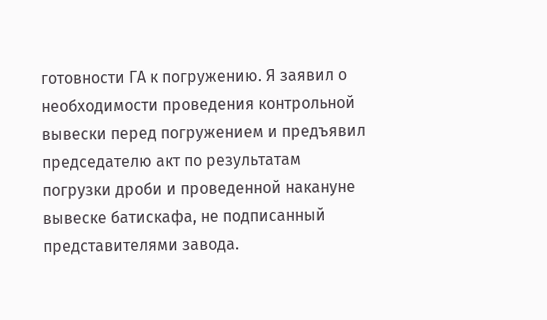готовности ГА к погружению. Я заявил о необходимости проведения контрольной вывески перед погружением и предъявил председателю акт по результатам погрузки дроби и проведенной накануне вывеске батискафа, не подписанный представителями завода.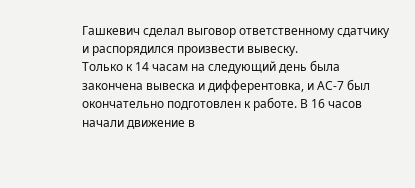Гашкевич сделал выговор ответственному сдатчику и распорядился произвести вывеску.
Только к 14 часам на следующий день была закончена вывеска и дифферентовка, и АС-7 был окончательно подготовлен к работе. В 16 часов начали движение в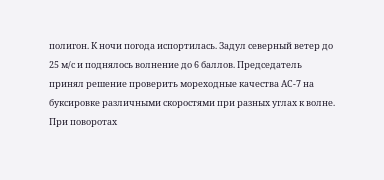полигон. К ночи погода испортилась. Задул северный ветер до 25 м/с и поднялось волнение до 6 баллов. Председатель принял решение проверить мореходные качества АС-7 на буксировке различными скоростями при разных углах к волне. При поворотах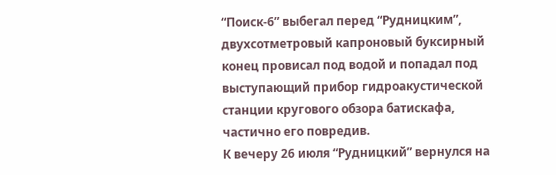“Поиск-6” выбегал перед “Рудницким”, двухсотметровый капроновый буксирный конец провисал под водой и попадал под выступающий прибор гидроакустической станции кругового обзора батискафа, частично его повредив.
К вечеру 26 июля “Рудницкий” вернулся на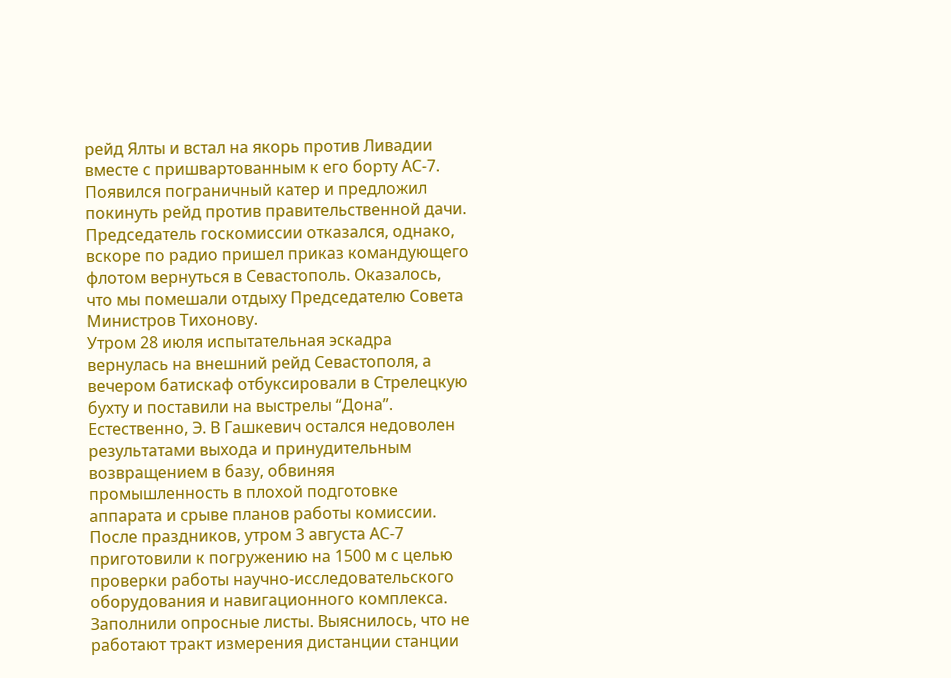рейд Ялты и встал на якорь против Ливадии вместе с пришвартованным к его борту АС-7. Появился пограничный катер и предложил покинуть рейд против правительственной дачи. Председатель госкомиссии отказался, однако, вскоре по радио пришел приказ командующего флотом вернуться в Севастополь. Оказалось, что мы помешали отдыху Председателю Совета Министров Тихонову.
Утром 28 июля испытательная эскадра вернулась на внешний рейд Севастополя, а вечером батискаф отбуксировали в Стрелецкую бухту и поставили на выстрелы “Дона”.
Естественно, Э. В Гашкевич остался недоволен результатами выхода и принудительным возвращением в базу, обвиняя промышленность в плохой подготовке аппарата и срыве планов работы комиссии.
После праздников, утром 3 августа АС-7 приготовили к погружению на 1500 м с целью проверки работы научно-исследовательского оборудования и навигационного комплекса. Заполнили опросные листы. Выяснилось, что не работают тракт измерения дистанции станции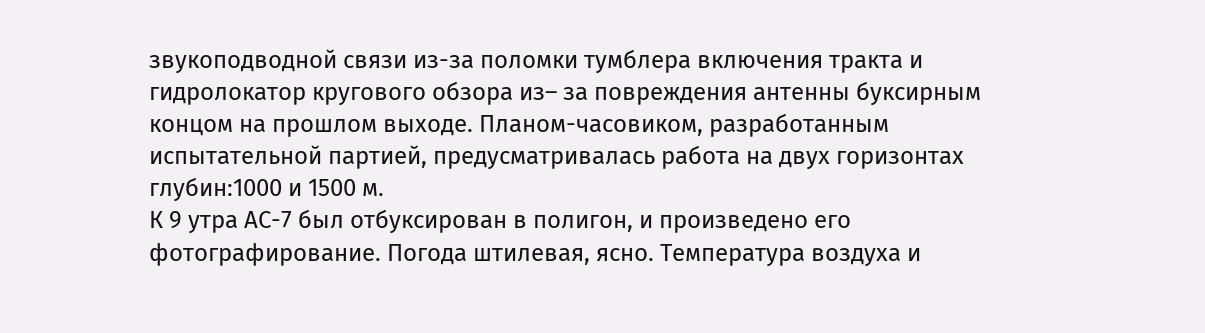звукоподводной связи из-за поломки тумблера включения тракта и гидролокатор кругового обзора из– за повреждения антенны буксирным концом на прошлом выходе. Планом-часовиком, разработанным испытательной партией, предусматривалась работа на двух горизонтах глубин:1000 и 1500 м.
К 9 утра АС-7 был отбуксирован в полигон, и произведено его фотографирование. Погода штилевая, ясно. Температура воздуха и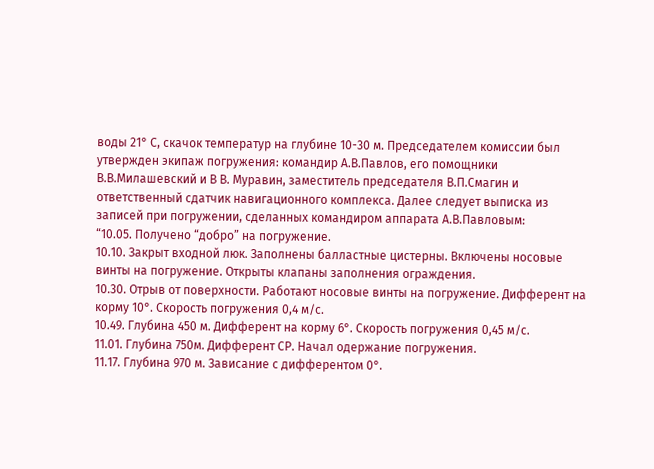воды 21° С, скачок температур на глубине 10-30 м. Председателем комиссии был утвержден экипаж погружения: командир А.В.Павлов, его помощники В.В.Милашевский и В В. Муравин, заместитель председателя В.П.Смагин и ответственный сдатчик навигационного комплекса. Далее следует выписка из записей при погружении, сделанных командиром аппарата А.В.Павловым:
“10.05. Получено “добро” на погружение.
10.10. Закрыт входной люк. Заполнены балластные цистерны. Включены носовые винты на погружение. Открыты клапаны заполнения ограждения.
10.30. Отрыв от поверхности. Работают носовые винты на погружение. Дифферент на корму 10°. Скорость погружения 0,4 м/с.
10.49. Глубина 450 м. Дифферент на корму 6°. Скорость погружения 0,45 м/с.
11.01. Глубина 750м. Дифферент СР. Начал одержание погружения.
11.17. Глубина 970 м. Зависание с дифферентом 0°.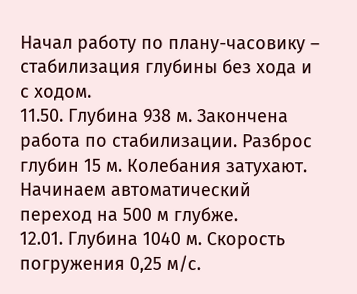Начал работу по плану-часовику – стабилизация глубины без хода и с ходом.
11.50. Глубина 938 м. Закончена работа по стабилизации. Разброс глубин 15 м. Колебания затухают. Начинаем автоматический переход на 500 м глубже.
12.01. Глубина 1040 м. Скорость погружения 0,25 м/с.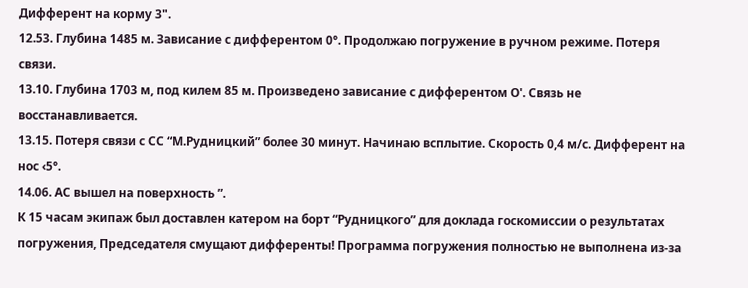Дифферент на корму 3".
12.53. Глубина 1485 м. Зависание с дифферентом 0°. Продолжаю погружение в ручном режиме. Потеря связи.
13.10. Глубина 1703 м, под килем 85 м. Произведено зависание с дифферентом О'. Связь не восстанавливается.
13.15. Потеря связи с СС “М.Рудницкий” более 30 минут. Начинаю всплытие. Скорость 0,4 м/с. Дифферент на нос ‹5°.
14.06. АС вышел на поверхность ”.
К 15 часам экипаж был доставлен катером на борт “Рудницкого” для доклада госкомиссии о результатах погружения, Председателя смущают дифференты! Программа погружения полностью не выполнена из-за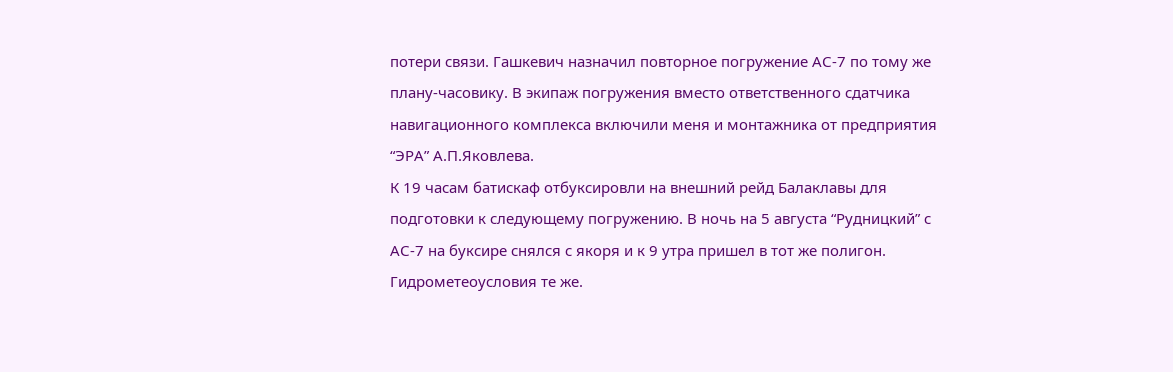потери связи. Гашкевич назначил повторное погружение АС-7 по тому же плану-часовику. В экипаж погружения вместо ответственного сдатчика навигационного комплекса включили меня и монтажника от предприятия “ЭРА” А.П.Яковлева.
К 19 часам батискаф отбуксировли на внешний рейд Балаклавы для подготовки к следующему погружению. В ночь на 5 августа “Рудницкий” с АС-7 на буксире снялся с якоря и к 9 утра пришел в тот же полигон. Гидрометеоусловия те же.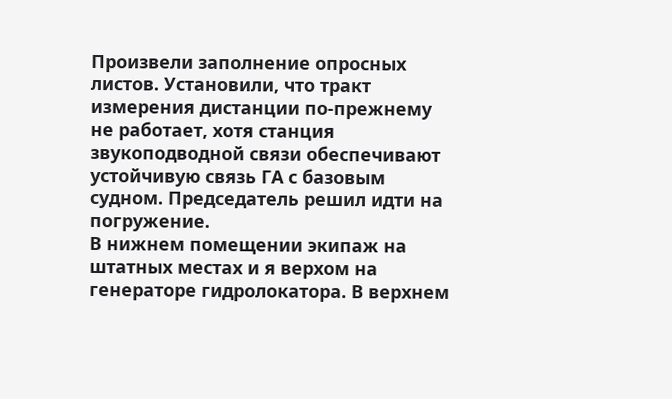Произвели заполнение опросных листов. Установили, что тракт измерения дистанции по-прежнему не работает, хотя станция звукоподводной связи обеспечивают устойчивую связь ГА с базовым судном. Председатель решил идти на погружение.
В нижнем помещении экипаж на штатных местах и я верхом на генераторе гидролокатора. В верхнем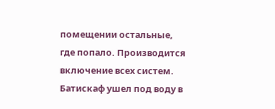помещении остальные, где попало. Производится включение всех систем.
Батискаф ушел под воду в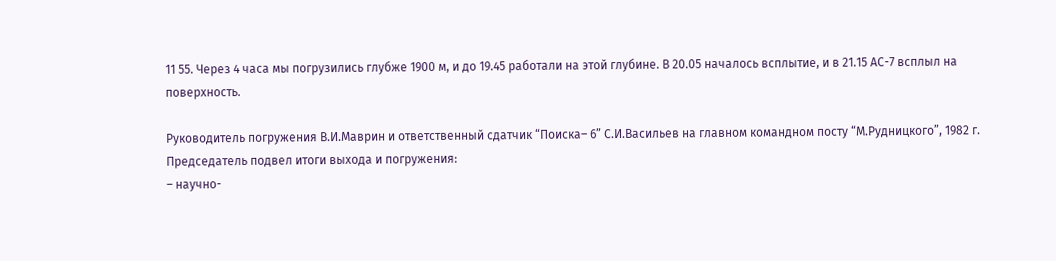11 55. Через 4 часа мы погрузились глубже 1900 м, и до 19.45 работали на этой глубине. В 20.05 началось всплытие, и в 21.15 АС-7 всплыл на поверхность.

Руководитель погружения В.И.Маврин и ответственный сдатчик “Поиска– 6” С.И.Васильев на главном командном посту “М.Рудницкого”, 1982 г.
Председатель подвел итоги выхода и погружения:
– научно-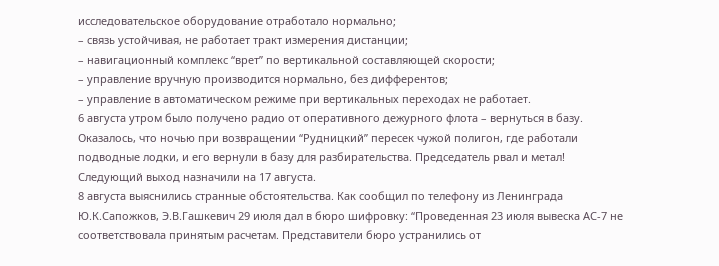исследовательское оборудование отработало нормально;
– связь устойчивая, не работает тракт измерения дистанции;
– навигационный комплекс “врет” по вертикальной составляющей скорости;
– управление вручную производится нормально, без дифферентов;
– управление в автоматическом режиме при вертикальных переходах не работает.
6 августа утром было получено радио от оперативного дежурного флота – вернуться в базу. Оказалось, что ночью при возвращении “Рудницкий” пересек чужой полигон, где работали подводные лодки, и его вернули в базу для разбирательства. Председатель рвал и метал! Следующий выход назначили на 17 августа.
8 августа выяснились странные обстоятельства. Как сообщил по телефону из Ленинграда Ю.К.Сапожков, Э.В.Гашкевич 29 июля дал в бюро шифровку: “Проведенная 23 июля вывеска АС-7 не соответствовала принятым расчетам. Представители бюро устранились от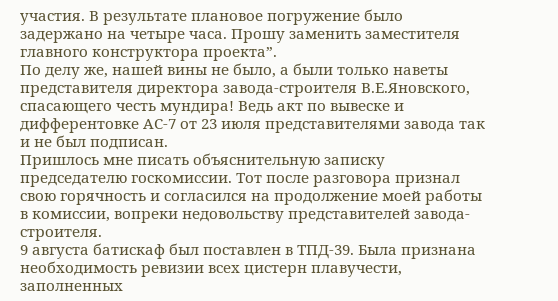участия. В результате плановое погружение было задержано на четыре часа. Прошу заменить заместителя главного конструктора проекта”.
По делу же, нашей вины не было, а были только наветы представителя директора завода-строителя В.Е.Яновского, спасающего честь мундира! Ведь акт по вывеске и дифферентовке АС-7 от 23 июля представителями завода так и не был подписан.
Пришлось мне писать объяснительную записку председателю госкомиссии. Тот после разговора признал свою горячность и согласился на продолжение моей работы в комиссии, вопреки недовольству представителей завода-строителя.
9 августа батискаф был поставлен в ТПД-39. Была признана необходимость ревизии всех цистерн плавучести, заполненных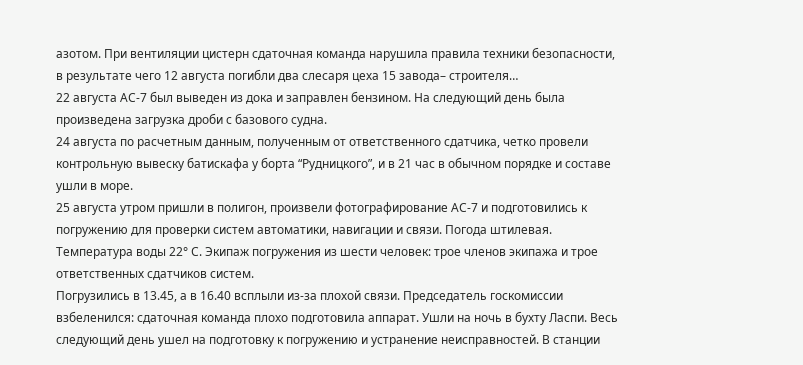азотом. При вентиляции цистерн сдаточная команда нарушила правила техники безопасности, в результате чего 12 августа погибли два слесаря цеха 15 завода– строителя…
22 августа АС-7 был выведен из дока и заправлен бензином. На следующий день была произведена загрузка дроби с базового судна.
24 августа по расчетным данным, полученным от ответственного сдатчика, четко провели контрольную вывеску батискафа у борта “Рудницкого”, и в 21 час в обычном порядке и составе ушли в море.
25 августа утром пришли в полигон, произвели фотографирование АС-7 и подготовились к погружению для проверки систем автоматики, навигации и связи. Погода штилевая.
Температура воды 22° С. Экипаж погружения из шести человек: трое членов экипажа и трое ответственных сдатчиков систем.
Погрузились в 13.45, а в 16.40 всплыли из-за плохой связи. Председатель госкомиссии взбеленился: сдаточная команда плохо подготовила аппарат. Ушли на ночь в бухту Ласпи. Весь следующий день ушел на подготовку к погружению и устранение неисправностей. В станции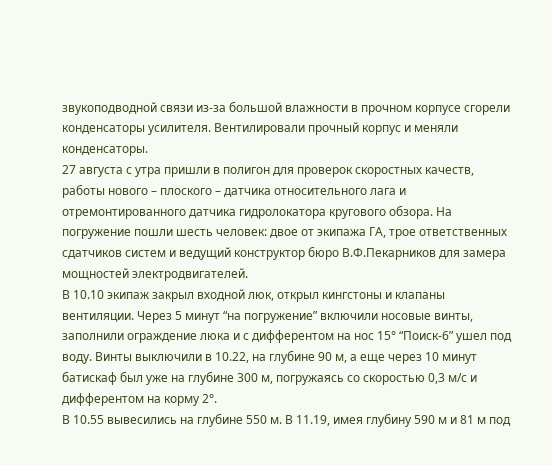звукоподводной связи из-за большой влажности в прочном корпусе сгорели конденсаторы усилителя. Вентилировали прочный корпус и меняли конденсаторы.
27 августа с утра пришли в полигон для проверок скоростных качеств, работы нового – плоского – датчика относительного лага и отремонтированного датчика гидролокатора кругового обзора. На погружение пошли шесть человек: двое от экипажа ГА, трое ответственных сдатчиков систем и ведущий конструктор бюро В.Ф.Пекарников для замера мощностей электродвигателей.
В 10.10 экипаж закрыл входной люк, открыл кингстоны и клапаны вентиляции. Через 5 минут “на погружение” включили носовые винты, заполнили ограждение люка и с дифферентом на нос 15° “Поиск-6” ушел под воду. Винты выключили в 10.22, на глубине 90 м, а еще через 10 минут батискаф был уже на глубине 300 м, погружаясь со скоростью 0,3 м/с и дифферентом на корму 2°.
В 10.55 вывесились на глубине 550 м. В 11.19, имея глубину 590 м и 81 м под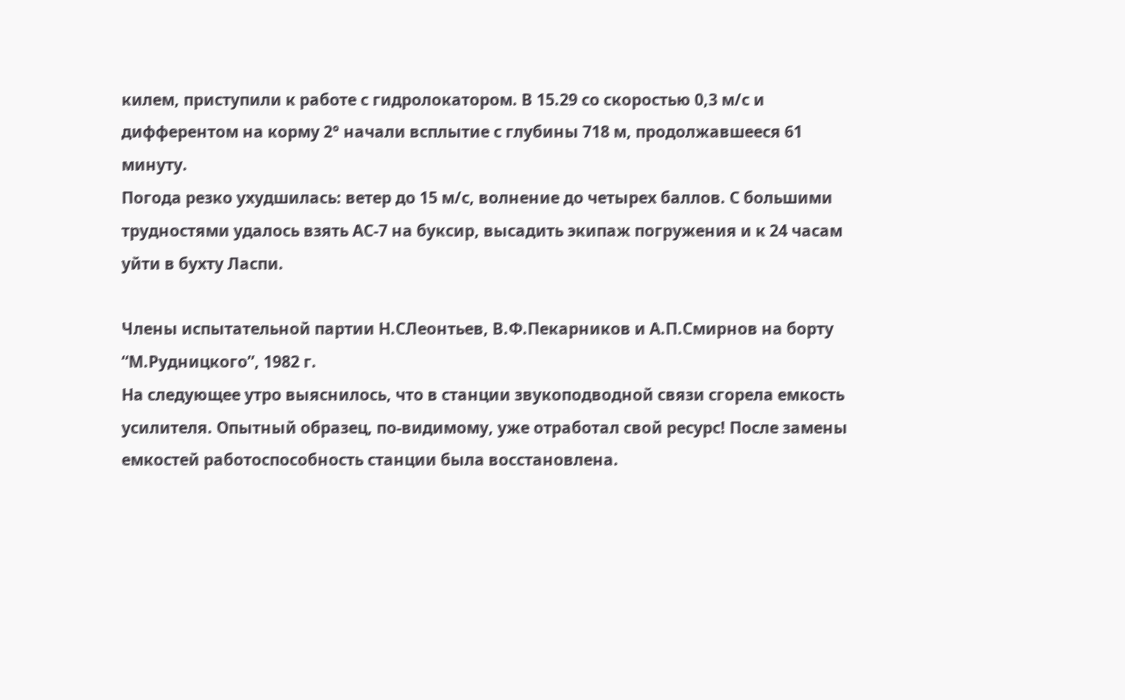килем, приступили к работе с гидролокатором. В 15.29 со скоростью 0,3 м/с и дифферентом на корму 2° начали всплытие с глубины 718 м, продолжавшееся 61 минуту.
Погода резко ухудшилась: ветер до 15 м/с, волнение до четырех баллов. С большими трудностями удалось взять АС-7 на буксир, высадить экипаж погружения и к 24 часам уйти в бухту Ласпи.

Члены испытательной партии Н.СЛеонтьев, В.Ф.Пекарников и А.П.Смирнов на борту “М.Рудницкого”, 1982 г.
На следующее утро выяснилось, что в станции звукоподводной связи сгорела емкость усилителя. Опытный образец, по-видимому, уже отработал свой ресурс! После замены емкостей работоспособность станции была восстановлена.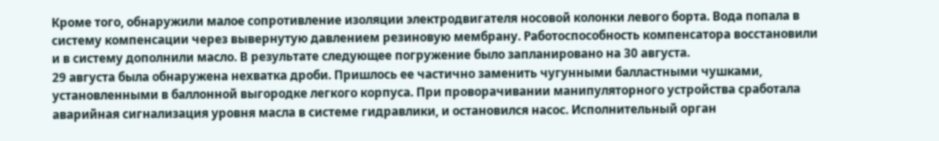Кроме того, обнаружили малое сопротивление изоляции электродвигателя носовой колонки левого борта. Вода попала в систему компенсации через вывернутую давлением резиновую мембрану. Работоспособность компенсатора восстановили и в систему дополнили масло. В результате следующее погружение было запланировано на 30 августа.
29 августа была обнаружена нехватка дроби. Пришлось ее частично заменить чугунными балластными чушками, установленными в баллонной выгородке легкого корпуса. При проворачивании манипуляторного устройства сработала аварийная сигнализация уровня масла в системе гидравлики, и остановился насос. Исполнительный орган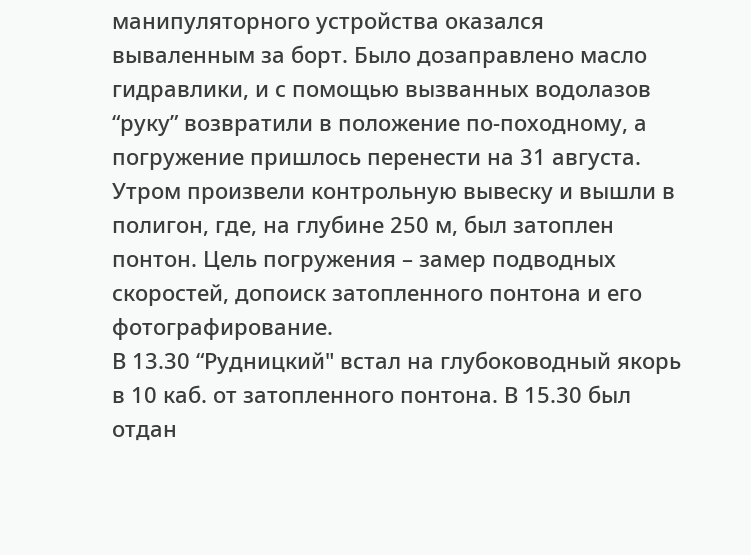манипуляторного устройства оказался вываленным за борт. Было дозаправлено масло гидравлики, и с помощью вызванных водолазов “руку” возвратили в положение по-походному, а погружение пришлось перенести на 31 августа.
Утром произвели контрольную вывеску и вышли в полигон, где, на глубине 250 м, был затоплен понтон. Цель погружения – замер подводных скоростей, допоиск затопленного понтона и его фотографирование.
В 13.30 “Рудницкий" встал на глубоководный якорь в 10 каб. от затопленного понтона. В 15.30 был отдан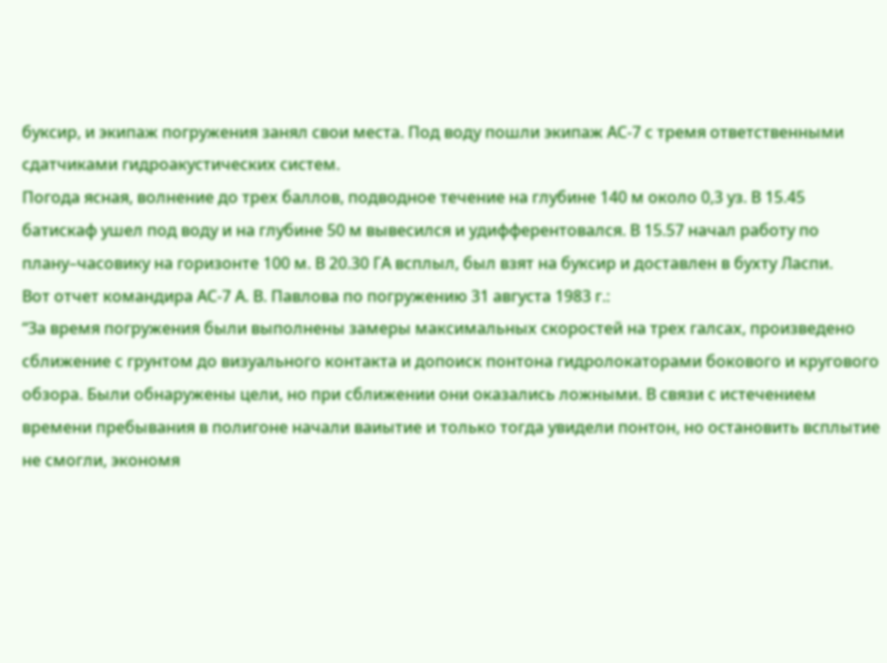буксир, и экипаж погружения занял свои места. Под воду пошли экипаж АС-7 с тремя ответственными сдатчиками гидроакустических систем.
Погода ясная, волнение до трех баллов, подводное течение на глубине 140 м около 0,3 уз. В 15.45 батискаф ушел под воду и на глубине 50 м вывесился и удифферентовался. В 15.57 начал работу по плану–часовику на горизонте 100 м. В 20.30 ГА всплыл, был взят на буксир и доставлен в бухту Ласпи.
Вот отчет командира АС-7 А. В. Павлова по погружению 31 августа 1983 г.:
“За время погружения были выполнены замеры максимальных скоростей на трех галсах, произведено сближение с грунтом до визуального контакта и допоиск понтона гидролокаторами бокового и кругового обзора. Были обнаружены цели, но при сближении они оказались ложными. В связи с истечением времени пребывания в полигоне начали ваиытие и только тогда увидели понтон, но остановить всплытие не смогли, экономя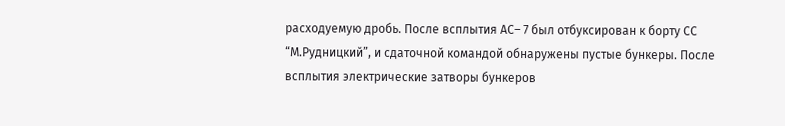расходуемую дробь. После всплытия АС– 7 был отбуксирован к борту СС “М.Рудницкий”, и сдаточной командой обнаружены пустые бункеры. После всплытия электрические затворы бункеров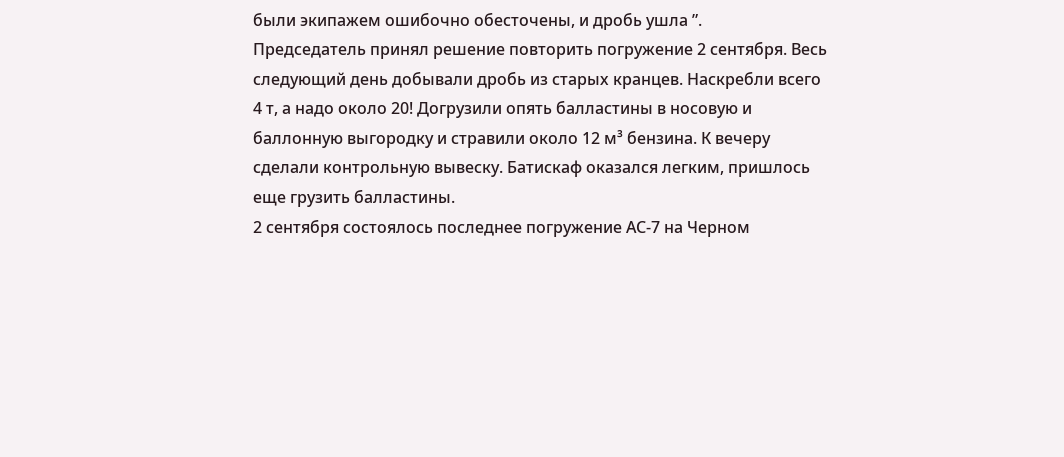были экипажем ошибочно обесточены, и дробь ушла ”.
Председатель принял решение повторить погружение 2 сентября. Весь следующий день добывали дробь из старых кранцев. Наскребли всего 4 т, а надо около 20! Догрузили опять балластины в носовую и баллонную выгородку и стравили около 12 м³ бензина. К вечеру сделали контрольную вывеску. Батискаф оказался легким, пришлось еще грузить балластины.
2 сентября состоялось последнее погружение АС-7 на Черном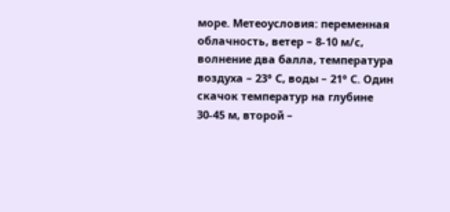море. Метеоусловия: переменная облачность, ветер – 8-10 м/с, волнение два балла, температура воздуха – 23° С, воды – 21° С. Один скачок температур на глубине 30-45 м, второй –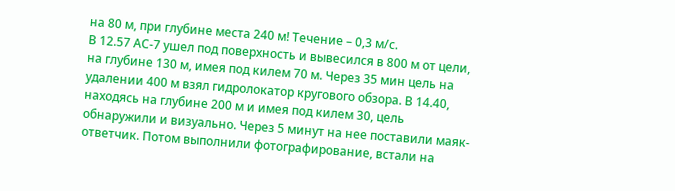на 80 м, при глубине места 240 м! Течение – 0,3 м/с.
В 12.57 АС-7 ушел под поверхность и вывесился в 800 м от цели, на глубине 130 м, имея под килем 70 м. Через 35 мин цель на удалении 400 м взял гидролокатор кругового обзора. В 14.40, находясь на глубине 200 м и имея под килем 30, цель обнаружили и визуально. Через 5 минут на нее поставили маяк-ответчик. Потом выполнили фотографирование, встали на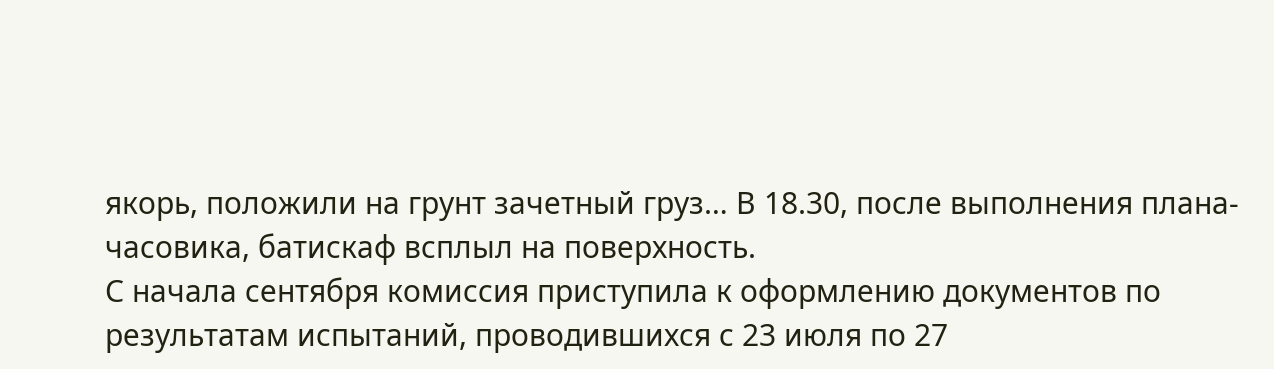якорь, положили на грунт зачетный груз… В 18.30, после выполнения плана-часовика, батискаф всплыл на поверхность.
С начала сентября комиссия приступила к оформлению документов по результатам испытаний, проводившихся с 23 июля по 27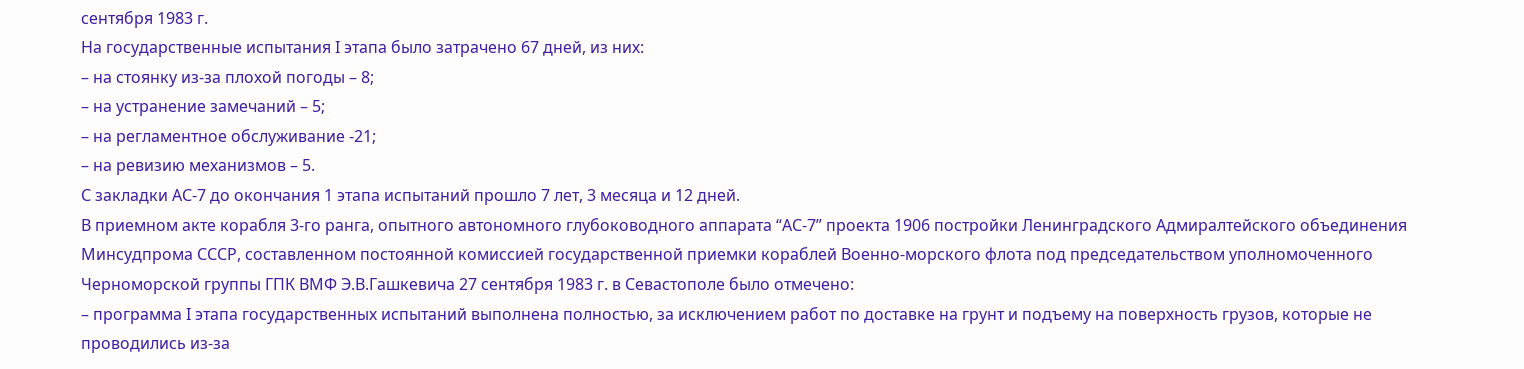сентября 1983 г.
На государственные испытания I этапа было затрачено 67 дней, из них:
– на стоянку из-за плохой погоды – 8;
– на устранение замечаний – 5;
– на регламентное обслуживание -21;
– на ревизию механизмов – 5.
С закладки АС-7 до окончания 1 этапа испытаний прошло 7 лет, 3 месяца и 12 дней.
В приемном акте корабля 3-го ранга, опытного автономного глубоководного аппарата “АС-7” проекта 1906 постройки Ленинградского Адмиралтейского объединения Минсудпрома СССР, составленном постоянной комиссией государственной приемки кораблей Военно-морского флота под председательством уполномоченного Черноморской группы ГПК ВМФ Э.В.Гашкевича 27 сентября 1983 г. в Севастополе было отмечено:
– программа I этапа государственных испытаний выполнена полностью, за исключением работ по доставке на грунт и подъему на поверхность грузов, которые не проводились из-за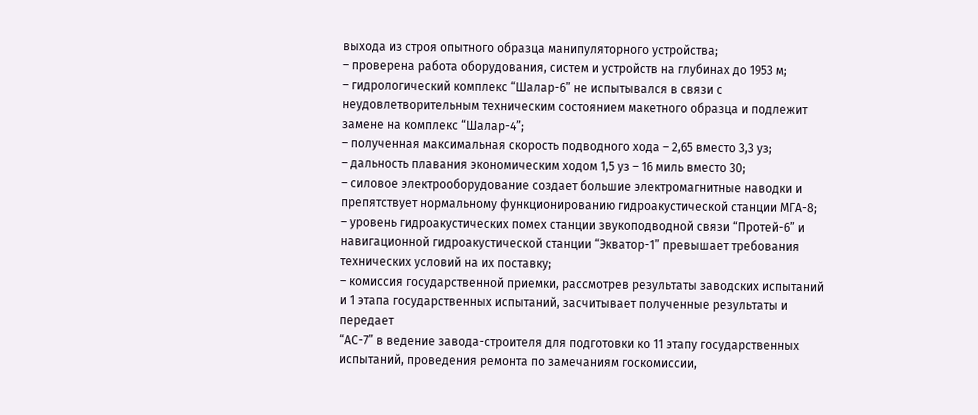выхода из строя опытного образца манипуляторного устройства;
– проверена работа оборудования, систем и устройств на глубинах до 1953 м;
– гидрологический комплекс “Шалар-6” не испытывался в связи с неудовлетворительным техническим состоянием макетного образца и подлежит замене на комплекс “Шалар-4”;
– полученная максимальная скорость подводного хода – 2,65 вместо 3,3 уз;
– дальность плавания экономическим ходом 1,5 уз – 16 миль вместо 30;
– силовое электрооборудование создает большие электромагнитные наводки и препятствует нормальному функционированию гидроакустической станции МГА-8;
– уровень гидроакустических помех станции звукоподводной связи “Протей-6” и навигационной гидроакустической станции “Экватор-1” превышает требования технических условий на их поставку;
– комиссия государственной приемки, рассмотрев результаты заводских испытаний и 1 этапа государственных испытаний, засчитывает полученные результаты и передает
“АС-7” в ведение завода-строителя для подготовки ко 11 этапу государственных испытаний, проведения ремонта по замечаниям госкомиссии,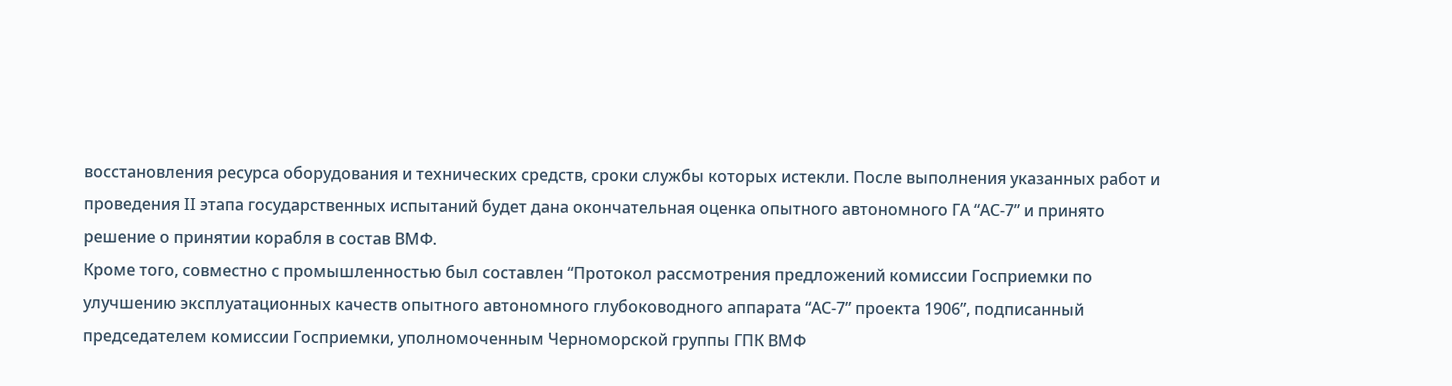восстановления ресурса оборудования и технических средств, сроки службы которых истекли. После выполнения указанных работ и проведения II этапа государственных испытаний будет дана окончательная оценка опытного автономного ГА “АС-7” и принято решение о принятии корабля в состав ВМФ.
Кроме того, совместно с промышленностью был составлен “Протокол рассмотрения предложений комиссии Госприемки по улучшению эксплуатационных качеств опытного автономного глубоководного аппарата “АС-7” проекта 1906”, подписанный председателем комиссии Госприемки, уполномоченным Черноморской группы ГПК ВМФ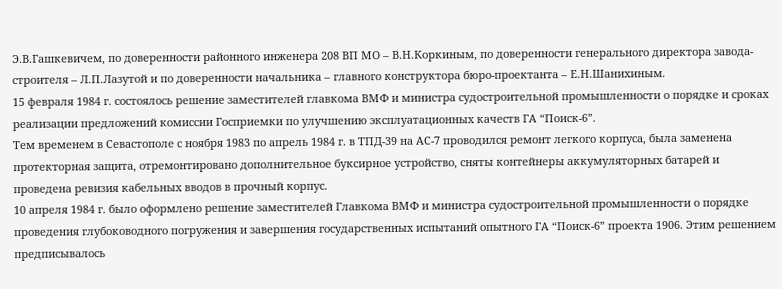Э.В.Гашкевичем, по доверенности районного инженера 208 ВП МО – В.Н.Коркиным, по доверенности генерального директора завода-строителя – Л.П.Лазутой и по доверенности начальника – главного конструктора бюро-проектанта – Е.Н.Шанихиным.
15 февраля 1984 г. состоялось решение заместителей главкома ВМФ и министра судостроительной промышленности о порядке и сроках реализации предложений комиссии Госприемки по улучшению эксплуатационных качеств ГА “Поиск-6”.
Тем временем в Севастополе с ноября 1983 по апрель 1984 г. в ТПД-39 на АС-7 проводился ремонт легкого корпуса, была заменена протекторная защита, отремонтировано дополнительное буксирное устройство, сняты контейнеры аккумуляторных батарей и проведена ревизия кабельных вводов в прочный корпус.
10 апреля 1984 г. было оформлено решение заместителей Главкома ВМФ и министра судостроительной промышленности о порядке проведения глубоководного погружения и завершения государственных испытаний опытного ГА “Поиск-6” проекта 1906. Этим решением предписывалось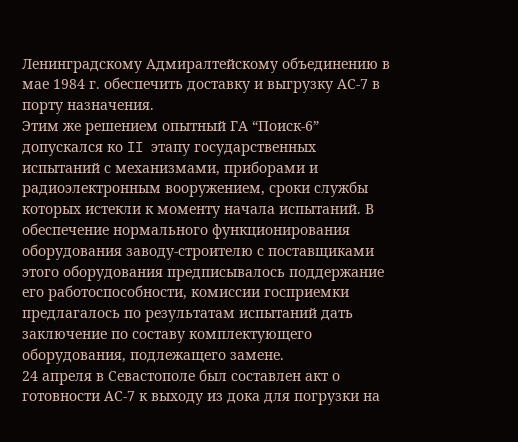Ленинградскому Адмиралтейскому объединению в мае 1984 г. обеспечить доставку и выгрузку АС-7 в порту назначения.
Этим же решением опытный ГА “Поиск-6” допускался ко II этапу государственных испытаний с механизмами, приборами и радиоэлектронным вооружением, сроки службы которых истекли к моменту начала испытаний. В обеспечение нормального функционирования оборудования заводу-строителю с поставщиками этого оборудования предписывалось поддержание его работоспособности, комиссии госприемки предлагалось по результатам испытаний дать заключение по составу комплектующего оборудования, подлежащего замене.
24 апреля в Севастополе был составлен акт о готовности АС-7 к выходу из дока для погрузки на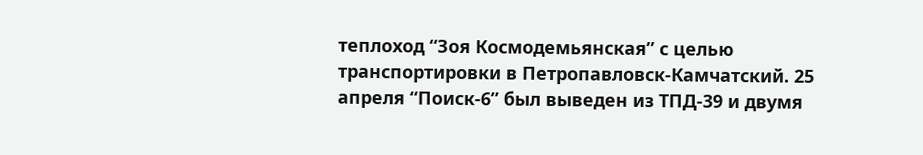теплоход “Зоя Космодемьянская” с целью транспортировки в Петропавловск-Камчатский. 25 апреля “Поиск-6” был выведен из ТПД-39 и двумя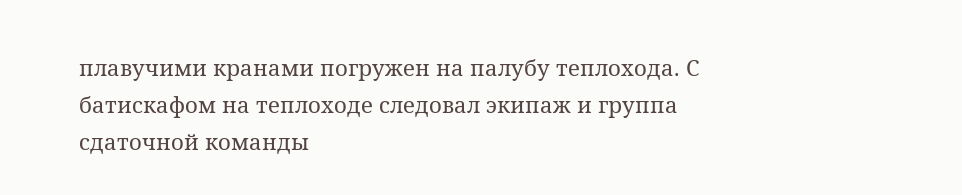плавучими кранами погружен на палубу теплохода. С батискафом на теплоходе следовал экипаж и группа сдаточной команды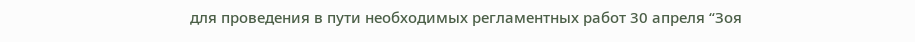для проведения в пути необходимых регламентных работ 30 апреля “Зоя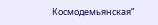Космодемьянская”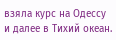взяла курс на Одессу и далее в Тихий океан.